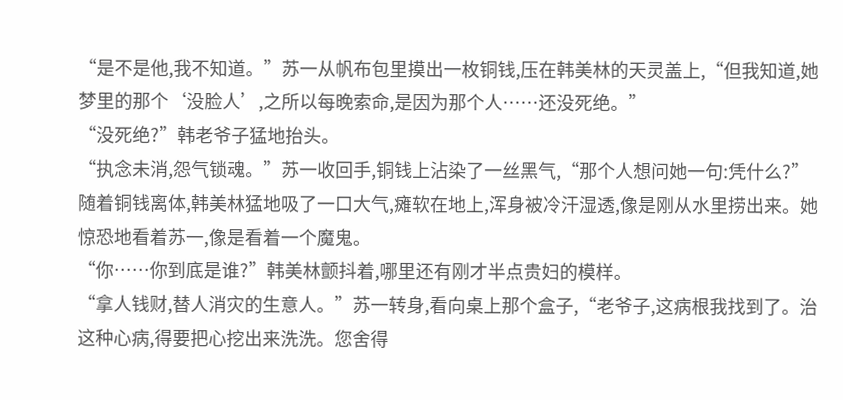“是不是他,我不知道。”苏一从帆布包里摸出一枚铜钱,压在韩美林的天灵盖上,“但我知道,她梦里的那个‘没脸人’,之所以每晚索命,是因为那个人……还没死绝。”
“没死绝?”韩老爷子猛地抬头。
“执念未消,怨气锁魂。”苏一收回手,铜钱上沾染了一丝黑气,“那个人想问她一句:凭什么?”
随着铜钱离体,韩美林猛地吸了一口大气,瘫软在地上,浑身被冷汗湿透,像是刚从水里捞出来。她惊恐地看着苏一,像是看着一个魔鬼。
“你……你到底是谁?”韩美林颤抖着,哪里还有刚才半点贵妇的模样。
“拿人钱财,替人消灾的生意人。”苏一转身,看向桌上那个盒子,“老爷子,这病根我找到了。治这种心病,得要把心挖出来洗洗。您舍得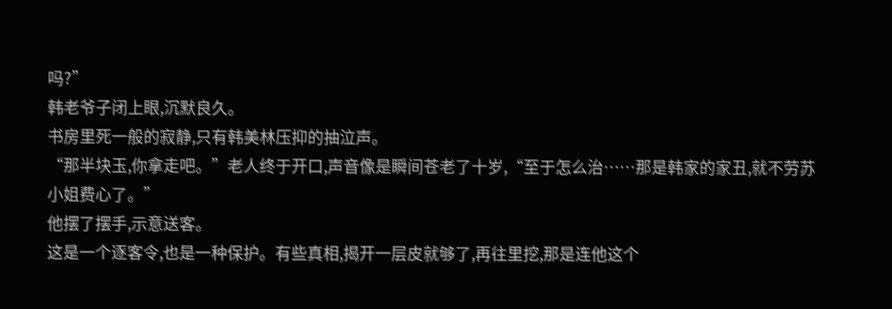吗?”
韩老爷子闭上眼,沉默良久。
书房里死一般的寂静,只有韩美林压抑的抽泣声。
“那半块玉,你拿走吧。”老人终于开口,声音像是瞬间苍老了十岁,“至于怎么治……那是韩家的家丑,就不劳苏小姐费心了。”
他摆了摆手,示意送客。
这是一个逐客令,也是一种保护。有些真相,揭开一层皮就够了,再往里挖,那是连他这个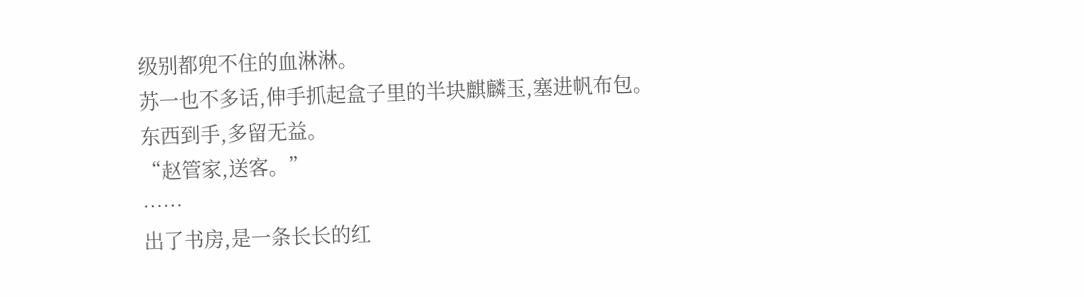级别都兜不住的血淋淋。
苏一也不多话,伸手抓起盒子里的半块麒麟玉,塞进帆布包。
东西到手,多留无益。
“赵管家,送客。”
……
出了书房,是一条长长的红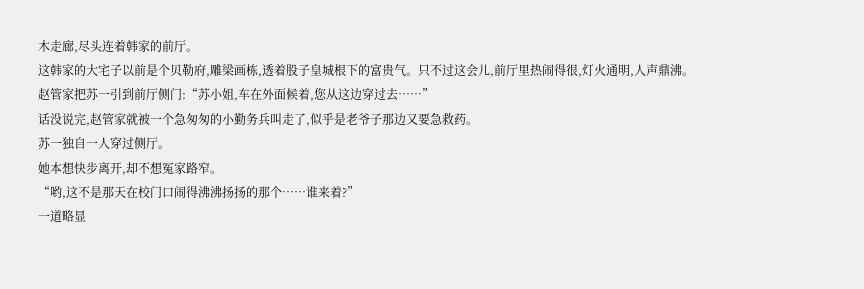木走廊,尽头连着韩家的前厅。
这韩家的大宅子以前是个贝勒府,雕梁画栋,透着股子皇城根下的富贵气。只不过这会儿,前厅里热闹得很,灯火通明,人声鼎沸。
赵管家把苏一引到前厅侧门:“苏小姐,车在外面候着,您从这边穿过去……”
话没说完,赵管家就被一个急匆匆的小勤务兵叫走了,似乎是老爷子那边又要急救药。
苏一独自一人穿过侧厅。
她本想快步离开,却不想冤家路窄。
“哟,这不是那天在校门口闹得沸沸扬扬的那个……谁来着?”
一道略显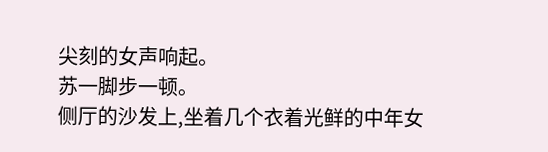尖刻的女声响起。
苏一脚步一顿。
侧厅的沙发上,坐着几个衣着光鲜的中年女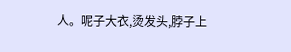人。呢子大衣,烫发头,脖子上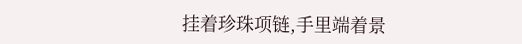挂着珍珠项链,手里端着景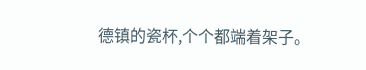德镇的瓷杯,个个都端着架子。